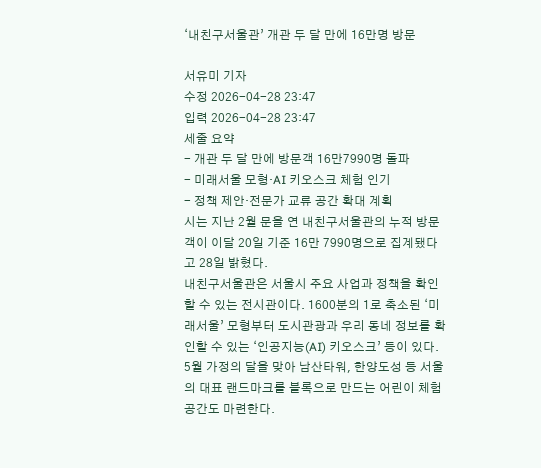‘내친구서울관’ 개관 두 달 만에 16만명 방문

서유미 기자
수정 2026-04-28 23:47
입력 2026-04-28 23:47
세줄 요약
- 개관 두 달 만에 방문객 16만7990명 돌파
- 미래서울 모형·AI 키오스크 체험 인기
- 정책 제안·전문가 교류 공간 확대 계획
시는 지난 2월 문을 연 내친구서울관의 누적 방문객이 이달 20일 기준 16만 7990명으로 집계됐다고 28일 밝혔다.
내친구서울관은 서울시 주요 사업과 정책을 확인할 수 있는 전시관이다. 1600분의 1로 축소된 ‘미래서울’ 모형부터 도시관광과 우리 동네 정보를 확인할 수 있는 ‘인공지능(AI) 키오스크’ 등이 있다. 5월 가정의 달을 맞아 남산타워, 한양도성 등 서울의 대표 랜드마크를 블록으로 만드는 어린이 체험 공간도 마련한다.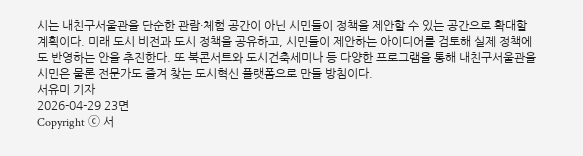시는 내친구서울관을 단순한 관람·체험 공간이 아닌 시민들이 정책을 제안할 수 있는 공간으로 확대할 계획이다. 미래 도시 비전과 도시 정책을 공유하고, 시민들이 제안하는 아이디어를 검토해 실제 정책에도 반영하는 안을 추진한다. 또 북콘서트와 도시건축세미나 등 다양한 프로그램을 통해 내친구서울관을 시민은 물론 전문가도 즐겨 찾는 도시혁신 플랫폼으로 만들 방침이다.
서유미 기자
2026-04-29 23면
Copyright ⓒ 서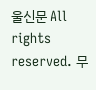울신문 All rights reserved. 무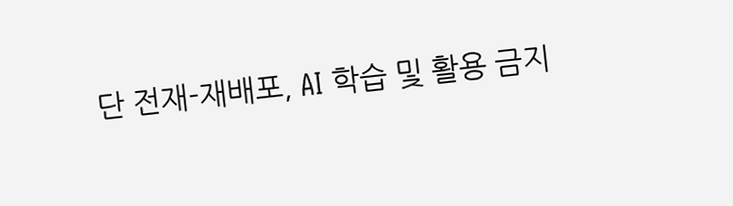단 전재-재배포, AI 학습 및 활용 금지